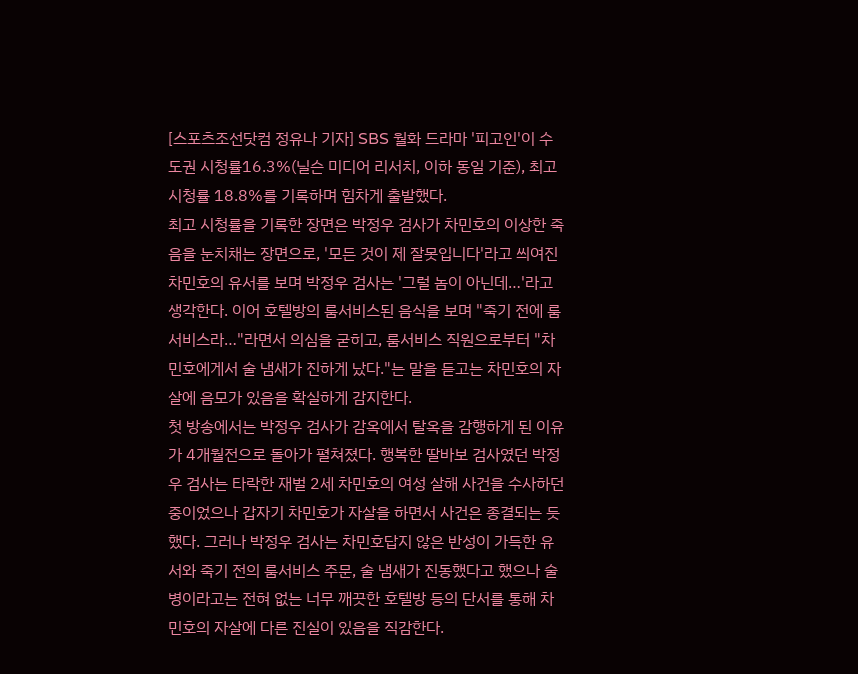[스포츠조선닷컴 정유나 기자] SBS 월화 드라마 '피고인'이 수도권 시청률16.3%(닐슨 미디어 리서치, 이하 동일 기준), 최고 시청률 18.8%를 기록하며 힘차게 출발했다.
최고 시청률을 기록한 장면은 박정우 검사가 차민호의 이상한 죽음을 눈치채는 장면으로, '모든 것이 제 잘못입니다'라고 씌여진 차민호의 유서를 보며 박정우 검사는 '그럴 놈이 아닌데…'라고 생각한다. 이어 호텔방의 룸서비스된 음식을 보며 "죽기 전에 룸서비스라…"라면서 의심을 굳히고, 룸서비스 직원으로부터 "차민호에게서 술 냄새가 진하게 났다."는 말을 듣고는 차민호의 자살에 음모가 있음을 확실하게 감지한다.
첫 방송에서는 박정우 검사가 감옥에서 탈옥을 감행하게 된 이유가 4개월전으로 돌아가 펼쳐졌다. 행복한 딸바보 검사였던 박정우 검사는 타락한 재벌 2세 차민호의 여성 살해 사건을 수사하던 중이었으나 갑자기 차민호가 자살을 하면서 사건은 종결되는 듯했다. 그러나 박정우 검사는 차민호답지 않은 반성이 가득한 유서와 죽기 전의 룸서비스 주문, 술 냄새가 진동했다고 했으나 술병이라고는 전혀 없는 너무 깨끗한 호텔방 등의 단서를 통해 차민호의 자살에 다른 진실이 있음을 직감한다.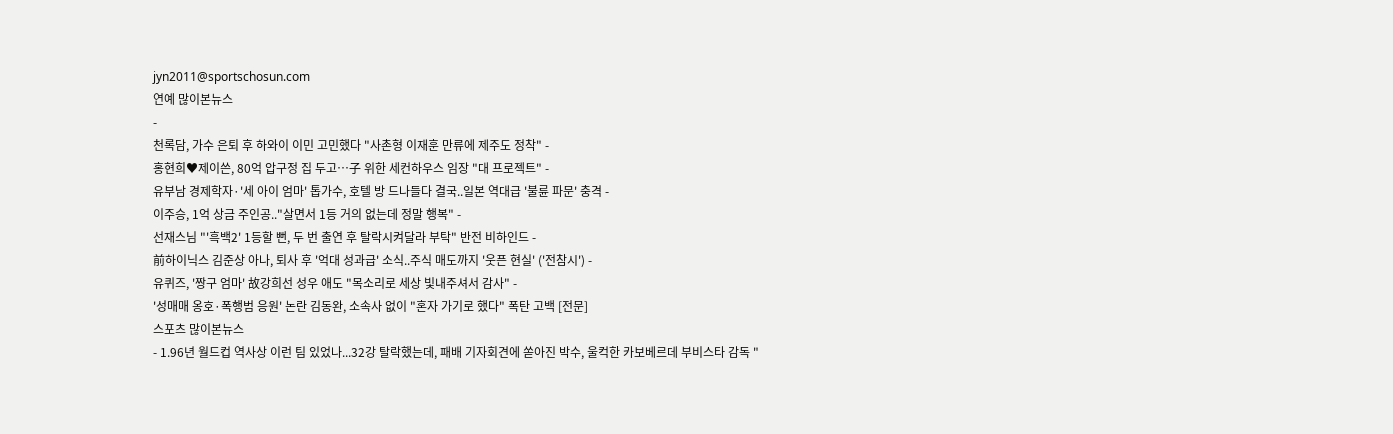jyn2011@sportschosun.com
연예 많이본뉴스
-
천록담, 가수 은퇴 후 하와이 이민 고민했다 "사촌형 이재훈 만류에 제주도 정착" -
홍현희♥제이쓴, 80억 압구정 집 두고…子 위한 세컨하우스 임장 "대 프로젝트" -
유부남 경제학자·'세 아이 엄마' 톱가수, 호텔 방 드나들다 결국..일본 역대급 '불륜 파문' 충격 -
이주승, 1억 상금 주인공.."살면서 1등 거의 없는데 정말 행복" -
선재스님 "'흑백2' 1등할 뻔, 두 번 출연 후 탈락시켜달라 부탁" 반전 비하인드 -
前하이닉스 김준상 아나, 퇴사 후 '억대 성과급' 소식..주식 매도까지 '웃픈 현실' ('전참시') -
유퀴즈, '짱구 엄마' 故강희선 성우 애도 "목소리로 세상 빛내주셔서 감사" -
'성매매 옹호·폭행범 응원' 논란 김동완, 소속사 없이 "혼자 가기로 했다" 폭탄 고백 [전문]
스포츠 많이본뉴스
- 1.96년 월드컵 역사상 이런 팀 있었나...32강 탈락했는데, 패배 기자회견에 쏟아진 박수, 울컥한 카보베르데 부비스타 감독 "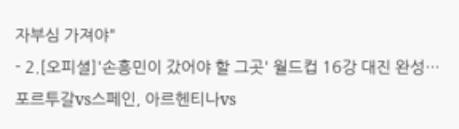자부심 가져야"
- 2.[오피셜]'손흥민이 갔어야 할 그곳' 월드컵 16강 대진 완성…포르투갈vs스페인, 아르헨티나vs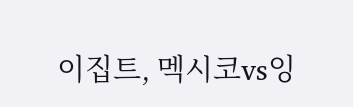이집트, 멕시코vs잉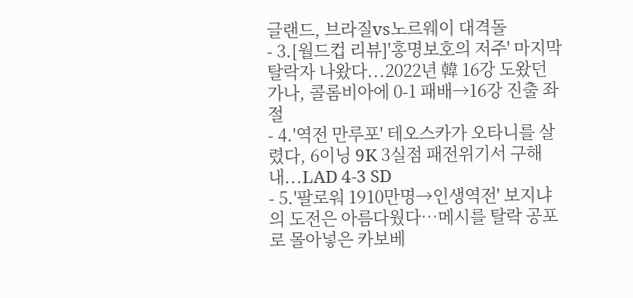글랜드, 브라질vs노르웨이 대격돌
- 3.[월드컵 리뷰]'홍명보호의 저주' 마지막 탈락자 나왔다...2022년 韓 16강 도왔던 가나, 콜롬비아에 0-1 패배→16강 진출 좌절
- 4.'역전 만루포' 테오스카가 오타니를 살렸다, 6이닝 9K 3실점 패전위기서 구해내...LAD 4-3 SD
- 5.'팔로워 1910만명→인생역전' 보지냐의 도전은 아름다웠다…메시를 탈락 공포로 몰아넣은 카보베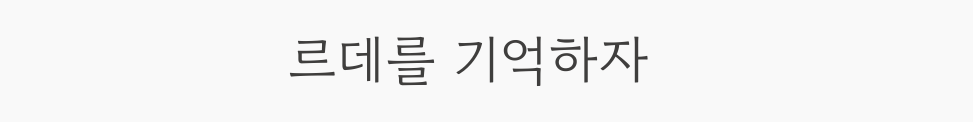르데를 기억하자